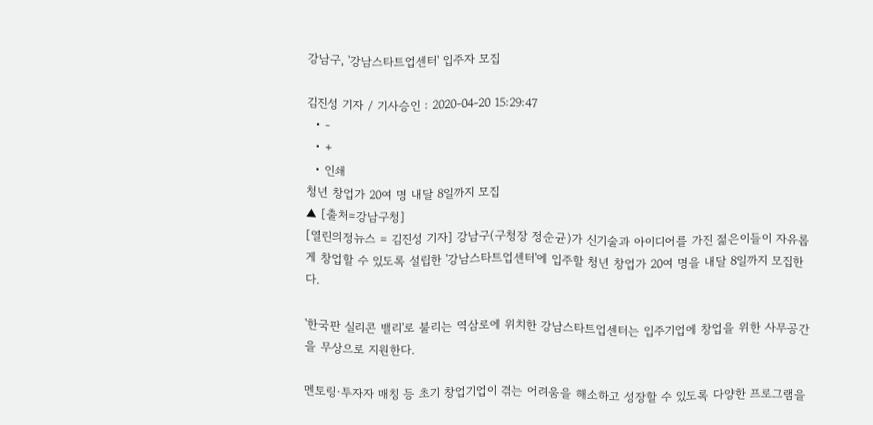강남구, '강남스타트업센터' 입주자 모집

김진성 기자 / 기사승인 : 2020-04-20 15:29:47
  • -
  • +
  • 인쇄
청년 창업가 20여 명 내달 8일까지 모집
▲ [출처=강남구청]
[열린의정뉴스 = 김진성 기자] 강남구(구청장 정순균)가 신기술과 아이디어를 가진 젊은이들이 자유롭게 창업할 수 있도록 설립한 '강남스타트업센터'에 입주할 청년 창업가 20여 명을 내달 8일까지 모집한다.

'한국판 실리콘 밸리'로 불리는 역삼로에 위치한 강남스타트업센터는 입주기업에 창업을 위한 사무공간을 무상으로 지원한다.

멘토링·투자자 매칭 등 초기 창업기업이 겪는 어려움을 해소하고 성장할 수 있도록 다양한 프로그램을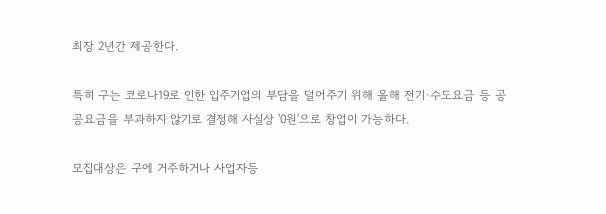최장 2년간 제공한다.

특히 구는 코로나19로 인한 입주기업의 부담을 덜어주기 위해 올해 전기·수도요금 등 공공요금을 부과하지 않기로 결정해 사실상 '0원'으로 창업이 가능하다.

모집대상은 구에 거주하거나 사업자등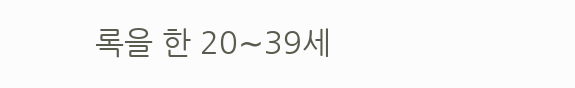록을 한 20∼39세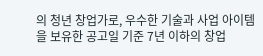의 청년 창업가로, 우수한 기술과 사업 아이템을 보유한 공고일 기준 7년 이하의 창업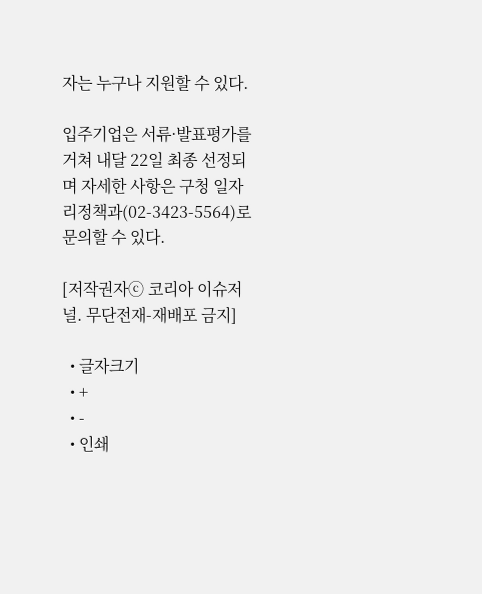자는 누구나 지원할 수 있다.

입주기업은 서류·발표평가를 거쳐 내달 22일 최종 선정되며 자세한 사항은 구청 일자리정책과(02-3423-5564)로 문의할 수 있다.

[저작권자ⓒ 코리아 이슈저널. 무단전재-재배포 금지]

  • 글자크기
  • +
  • -
  • 인쇄